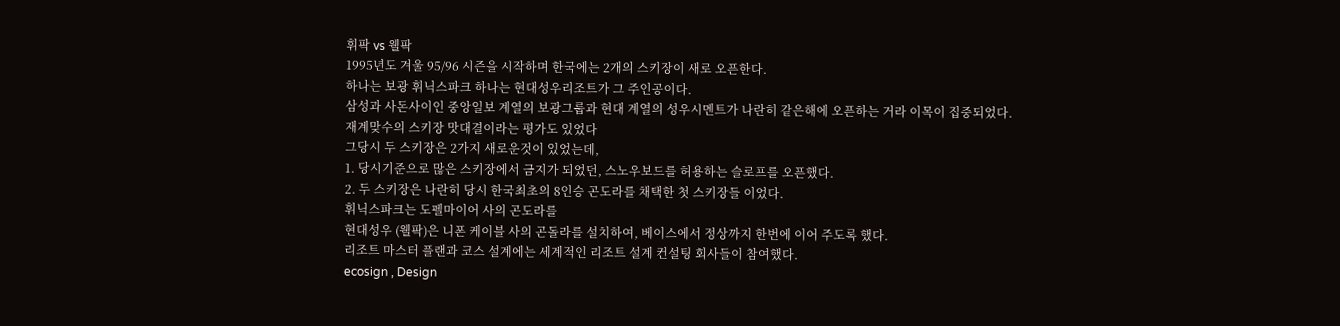휘팍 vs 웰팍
1995년도 겨울 95/96 시즌을 시작하며 한국에는 2개의 스키장이 새로 오픈한다.
하나는 보광 휘닉스파크 하나는 현대성우리조트가 그 주인공이다.
삼성과 사돈사이인 중앙일보 계열의 보광그룹과 현대 계열의 성우시멘트가 나란히 같은해에 오픈하는 거라 이목이 집중되었다.
재계맞수의 스키장 맛대결이라는 평가도 있었다
그당시 두 스키장은 2가지 새로운것이 있었는데,
1. 당시기준으로 많은 스키장에서 금지가 되었던, 스노우보드를 허용하는 슬로프를 오픈했다.
2. 두 스키장은 나란히 당시 한국최초의 8인승 곤도라를 채택한 첫 스키장들 이었다.
휘닉스파크는 도펠마이어 사의 곤도라를
현대성우 (웰팍)은 니폰 케이블 사의 곤돌라를 설치하여, 베이스에서 정상까지 한번에 이어 주도록 했다.
리조트 마스터 플랜과 코스 설계에는 세계적인 리조트 설계 컨설팅 회사들이 참여했다.
ecosign , Design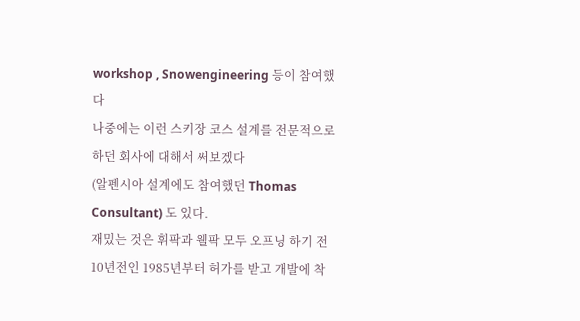workshop , Snowengineering 등이 참여했다
나중에는 이런 스키장 코스 설계를 전문적으로 하던 회사에 대해서 써보겠다
(알펜시아 설계에도 참여했던 Thomas Consultant) 도 있다.
재밌는 것은 휘팍과 웰팍 모두 오프닝 하기 전 10년전인 1985년부터 허가를 받고 개발에 착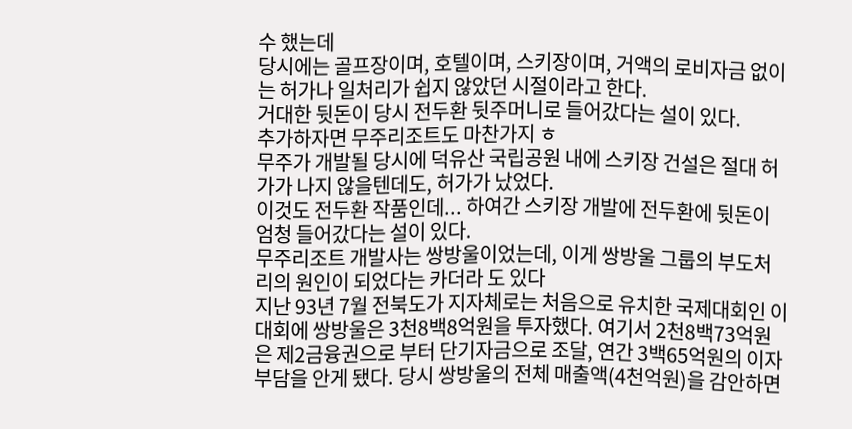수 했는데
당시에는 골프장이며, 호텔이며, 스키장이며, 거액의 로비자금 없이는 허가나 일처리가 쉽지 않았던 시절이라고 한다.
거대한 뒷돈이 당시 전두환 뒷주머니로 들어갔다는 설이 있다.
추가하자면 무주리조트도 마찬가지 ㅎ
무주가 개발될 당시에 덕유산 국립공원 내에 스키장 건설은 절대 허가가 나지 않을텐데도, 허가가 났었다.
이것도 전두환 작품인데... 하여간 스키장 개발에 전두환에 뒷돈이 엄청 들어갔다는 설이 있다.
무주리조트 개발사는 쌍방울이었는데, 이게 쌍방울 그룹의 부도처리의 원인이 되었다는 카더라 도 있다
지난 93년 7월 전북도가 지자체로는 처음으로 유치한 국제대회인 이 대회에 쌍방울은 3천8백8억원을 투자했다. 여기서 2천8백73억원은 제2금융권으로 부터 단기자금으로 조달, 연간 3백65억원의 이자부담을 안게 됐다. 당시 쌍방울의 전체 매출액(4천억원)을 감안하면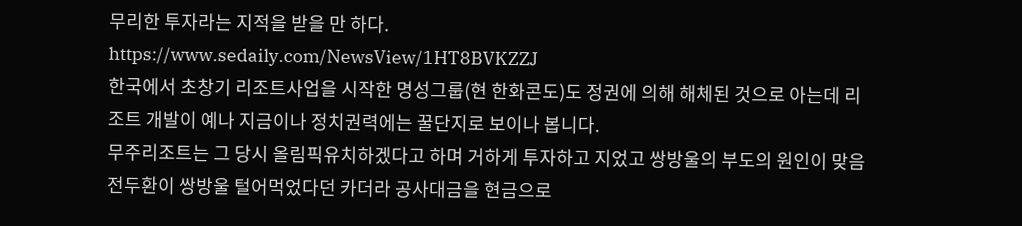무리한 투자라는 지적을 받을 만 하다.
https://www.sedaily.com/NewsView/1HT8BVKZZJ
한국에서 초창기 리조트사업을 시작한 명성그룹(현 한화콘도)도 정권에 의해 해체된 것으로 아는데 리조트 개발이 예나 지금이나 정치권력에는 꿀단지로 보이나 봅니다.
무주리조트는 그 당시 올림픽유치하겠다고 하며 거하게 투자하고 지었고 쌍방울의 부도의 원인이 맞음 전두환이 쌍방울 털어먹었다던 카더라 공사대금을 현금으로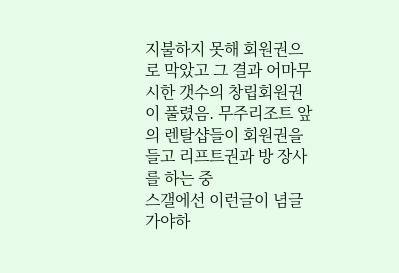지불하지 못해 회원권으로 막았고 그 결과 어마무시한 갯수의 창립회원권이 풀렸음. 무주리조트 앞의 렌탈샵들이 회원권을 들고 리프트권과 방 장사를 하는 중
스갤에선 이런글이 념글가야하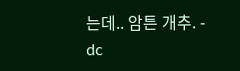는데.. 암튼 개추. - dc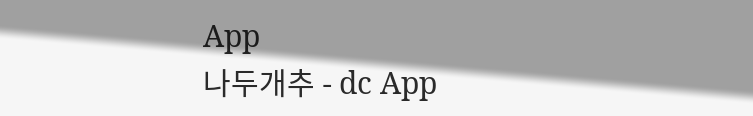App
나두개추 - dc App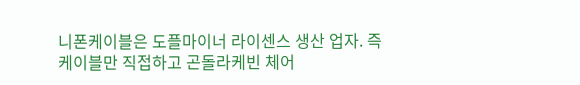니폰케이블은 도플마이너 라이센스 생산 업자. 즉 케이블만 직접하고 곤돌라케빈 체어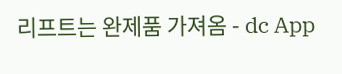리프트는 완제품 가져옴 - dc App